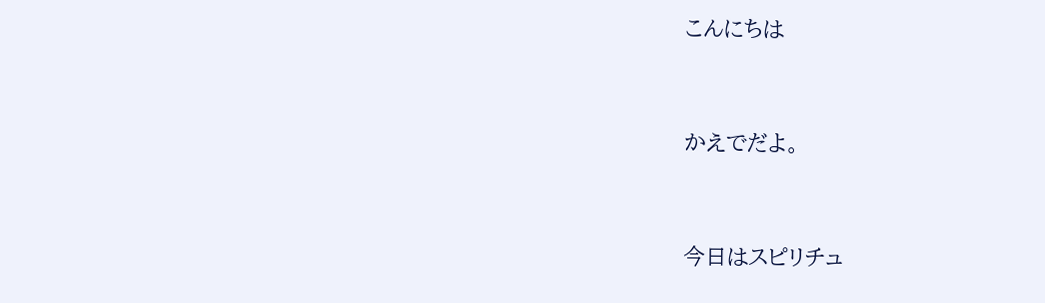こんにちは



かえでだよ。



今日はスピリチュ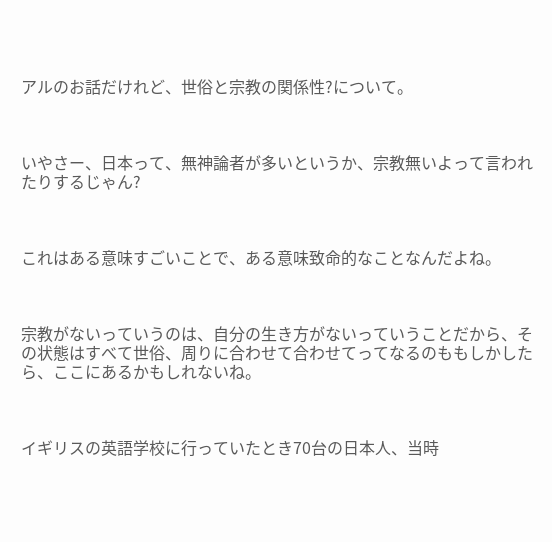アルのお話だけれど、世俗と宗教の関係性?について。



いやさー、日本って、無神論者が多いというか、宗教無いよって言われたりするじゃん?



これはある意味すごいことで、ある意味致命的なことなんだよね。



宗教がないっていうのは、自分の生き方がないっていうことだから、その状態はすべて世俗、周りに合わせて合わせてってなるのももしかしたら、ここにあるかもしれないね。



イギリスの英語学校に行っていたとき70台の日本人、当時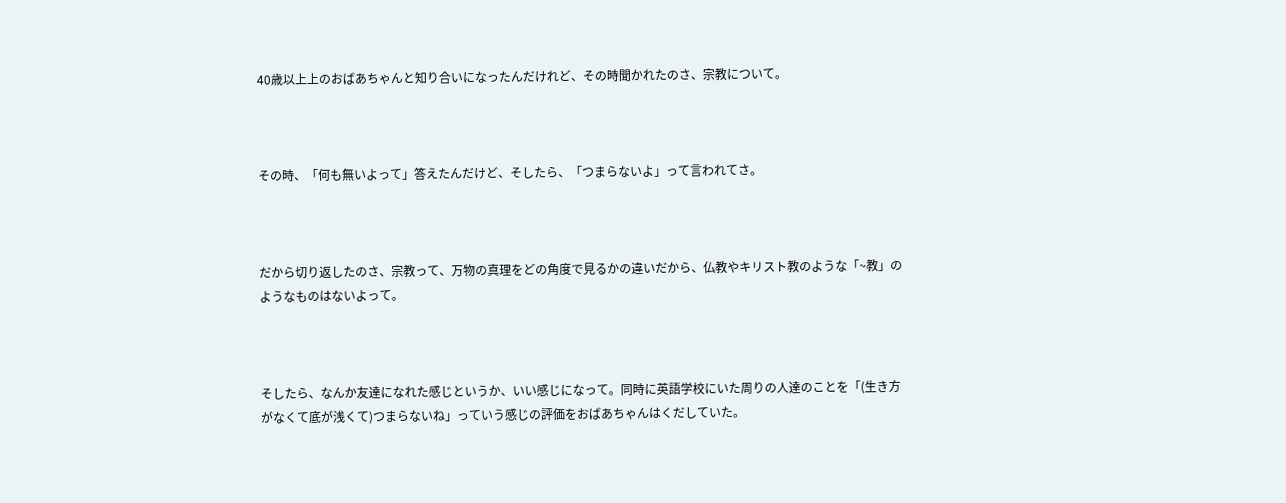40歳以上上のおばあちゃんと知り合いになったんだけれど、その時聞かれたのさ、宗教について。



その時、「何も無いよって」答えたんだけど、そしたら、「つまらないよ」って言われてさ。



だから切り返したのさ、宗教って、万物の真理をどの角度で見るかの違いだから、仏教やキリスト教のような「~教」のようなものはないよって。



そしたら、なんか友達になれた感じというか、いい感じになって。同時に英語学校にいた周りの人達のことを「(生き方がなくて底が浅くて)つまらないね」っていう感じの評価をおばあちゃんはくだしていた。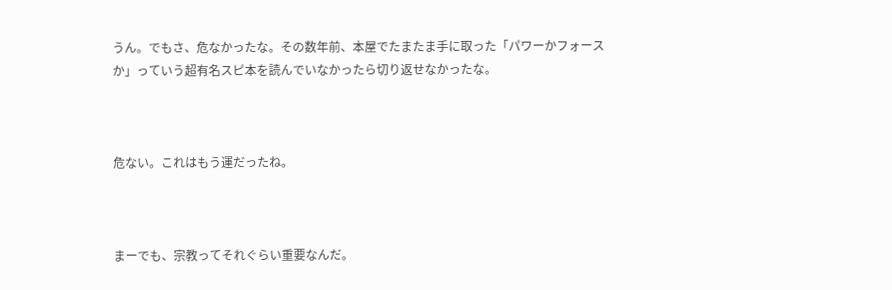うん。でもさ、危なかったな。その数年前、本屋でたまたま手に取った「パワーかフォースか」っていう超有名スピ本を読んでいなかったら切り返せなかったな。



危ない。これはもう運だったね。



まーでも、宗教ってそれぐらい重要なんだ。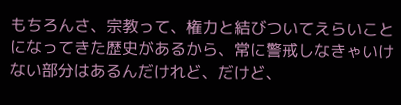もちろんさ、宗教って、権力と結びついてえらいことになってきた歴史があるから、常に警戒しなきゃいけない部分はあるんだけれど、だけど、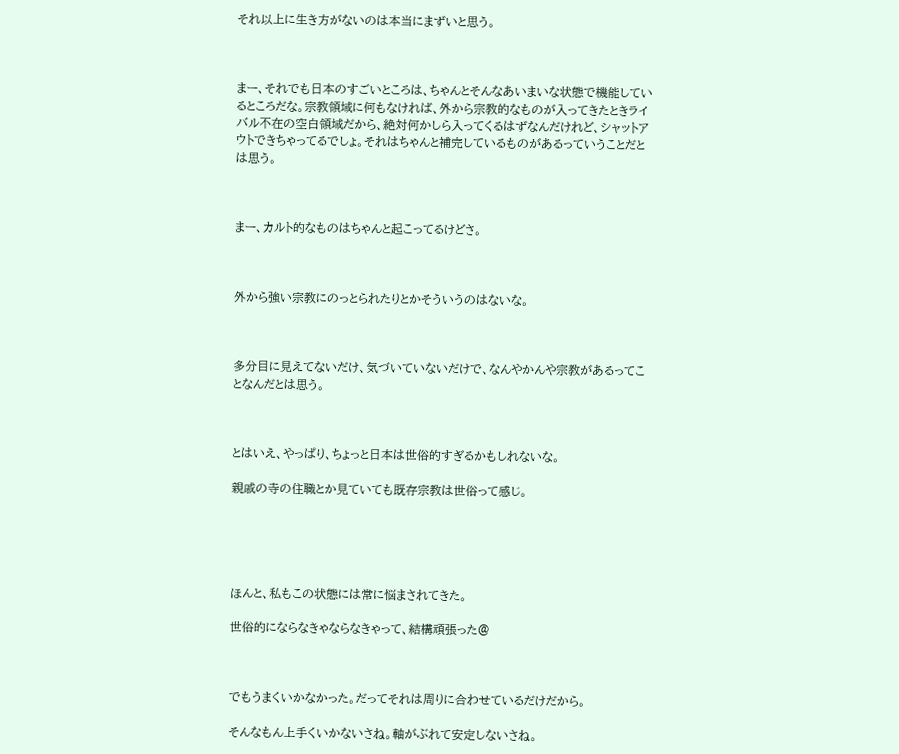それ以上に生き方がないのは本当にまずいと思う。



まー、それでも日本のすごいところは、ちゃんとそんなあいまいな状態で機能しているところだな。宗教領域に何もなければ、外から宗教的なものが入ってきたときライバル不在の空白領域だから、絶対何かしら入ってくるはずなんだけれど、シャットアウトできちゃってるでしょ。それはちゃんと補完しているものがあるっていうことだとは思う。



まー、カルト的なものはちゃんと起こってるけどさ。



外から強い宗教にのっとられたりとかそういうのはないな。



多分目に見えてないだけ、気づいていないだけで、なんやかんや宗教があるってことなんだとは思う。



とはいえ、やっぱり、ちょっと日本は世俗的すぎるかもしれないな。

親戚の寺の住職とか見ていても既存宗教は世俗って感じ。





ほんと、私もこの状態には常に悩まされてきた。

世俗的にならなきゃならなきゃって、結構頑張った@



でもうまくいかなかった。だってそれは周りに合わせているだけだから。

そんなもん上手くいかないさね。軸がぶれて安定しないさね。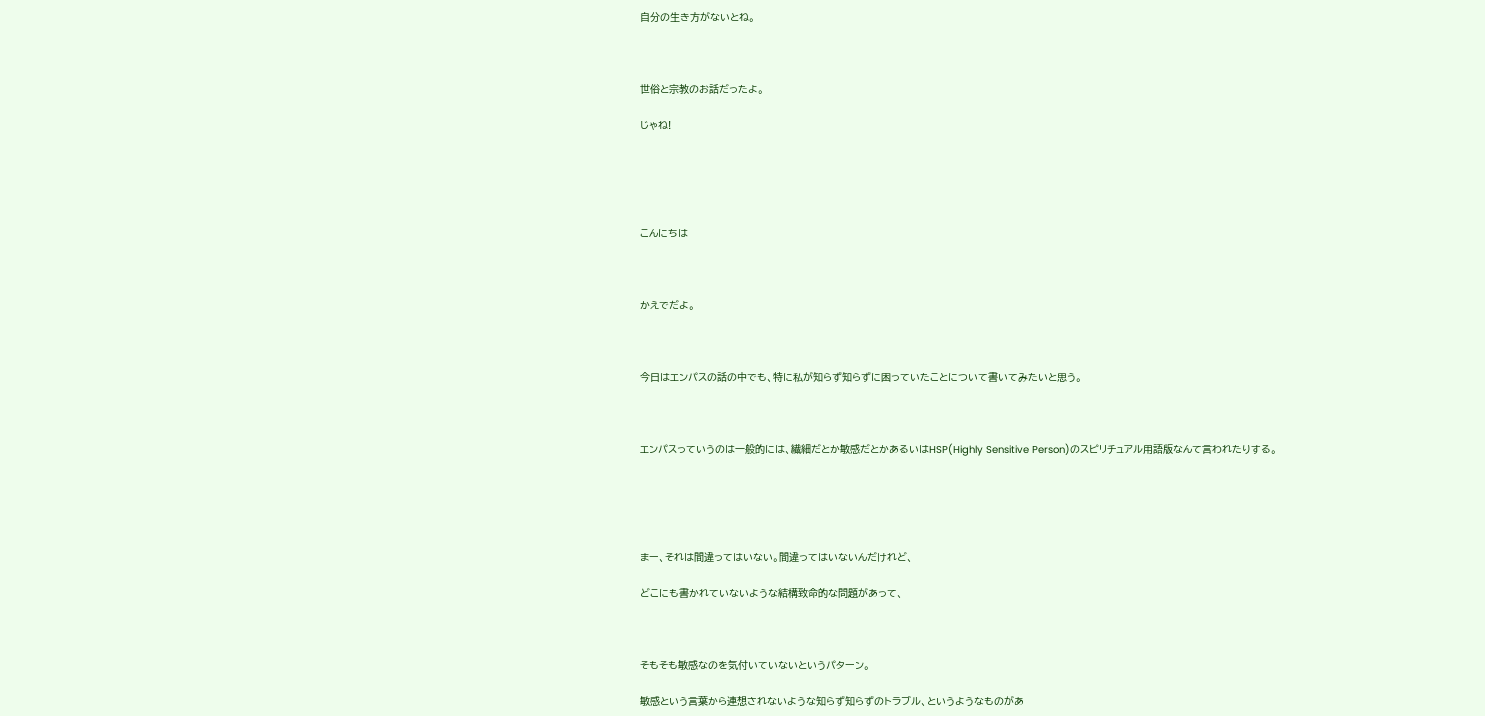自分の生き方がないとね。



世俗と宗教のお話だったよ。

じゃね!





こんにちは



かえでだよ。



今日はエンパスの話の中でも、特に私が知らず知らずに困っていたことについて書いてみたいと思う。



エンパスっていうのは一般的には、繊細だとか敏感だとかあるいはHSP(Highly Sensitive Person)のスピリチュアル用語版なんて言われたりする。





まー、それは間違ってはいない。間違ってはいないんだけれど、

どこにも書かれていないような結構致命的な問題があって、



そもそも敏感なのを気付いていないというパターン。

敏感という言葉から連想されないような知らず知らずのトラブル、というようなものがあ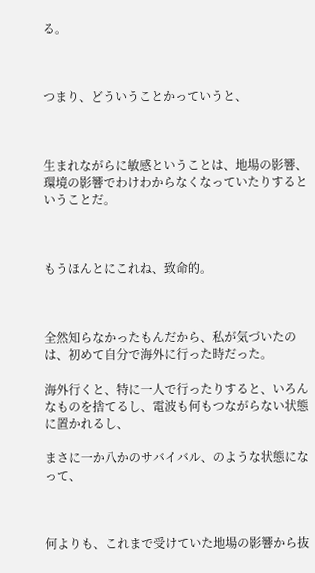る。



つまり、どういうことかっていうと、



生まれながらに敏感ということは、地場の影響、環境の影響でわけわからなくなっていたりするということだ。



もうほんとにこれね、致命的。



全然知らなかったもんだから、私が気づいたのは、初めて自分で海外に行った時だった。

海外行くと、特に一人で行ったりすると、いろんなものを捨てるし、電波も何もつながらない状態に置かれるし、

まさに一か八かのサバイバル、のような状態になって、



何よりも、これまで受けていた地場の影響から抜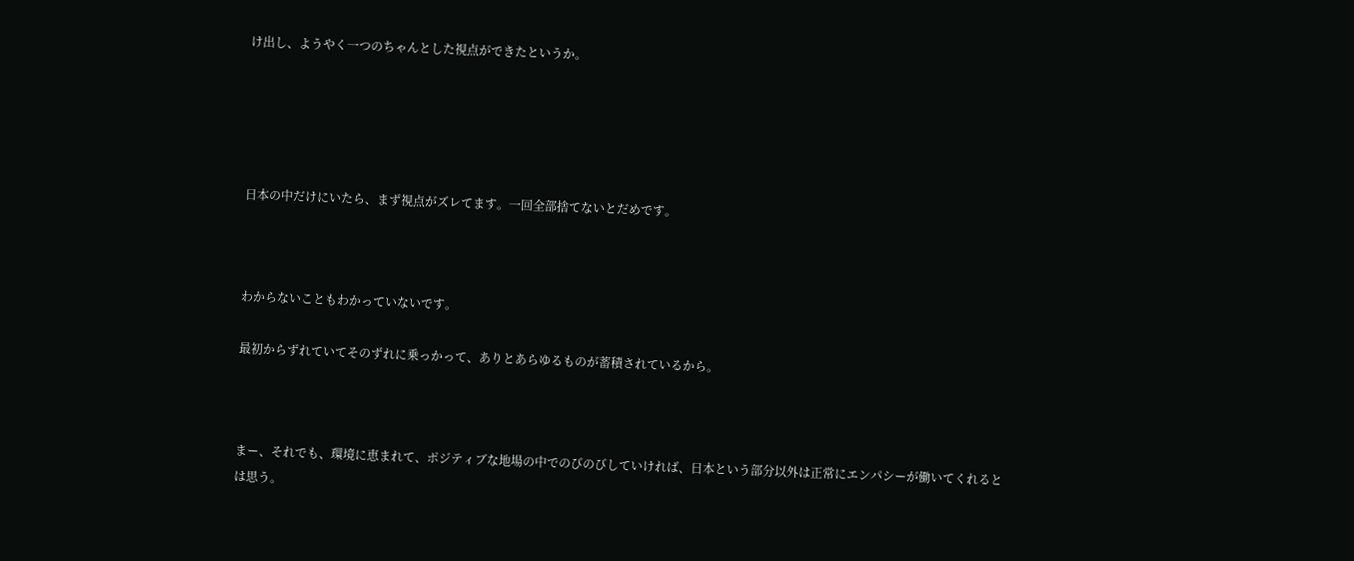け出し、ようやく一つのちゃんとした視点ができたというか。





日本の中だけにいたら、まず視点がズレてます。一回全部捨てないとだめです。



わからないこともわかっていないです。

最初からずれていてそのずれに乗っかって、ありとあらゆるものが蓄積されているから。



まー、それでも、環境に恵まれて、ポジティブな地場の中でのびのびしていければ、日本という部分以外は正常にエンパシーが働いてくれるとは思う。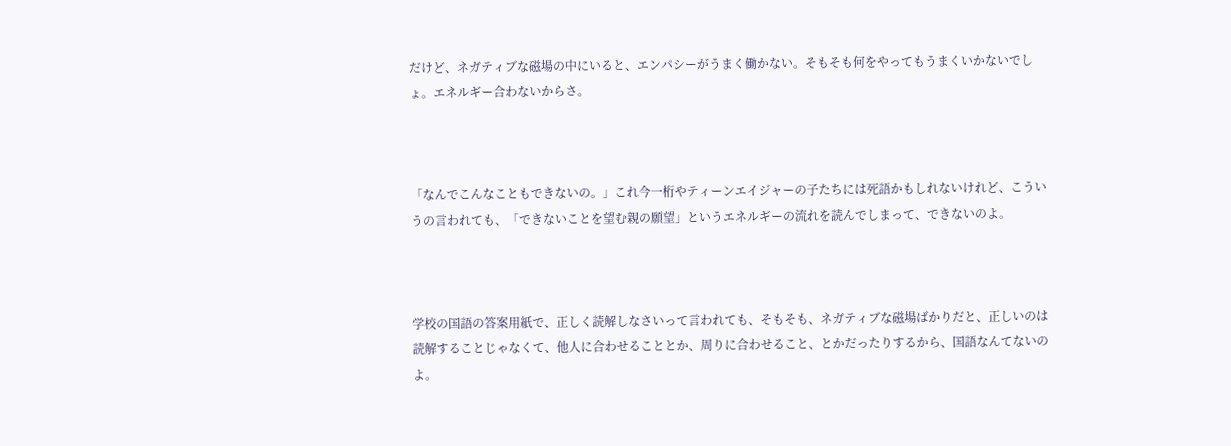だけど、ネガティブな磁場の中にいると、エンパシーがうまく働かない。そもそも何をやってもうまくいかないでしょ。エネルギー合わないからさ。



「なんでこんなこともできないの。」これ今一桁やティーンエイジャーの子たちには死語かもしれないけれど、こういうの言われても、「できないことを望む親の願望」というエネルギーの流れを読んでしまって、できないのよ。



学校の国語の答案用紙で、正しく読解しなさいって言われても、そもそも、ネガティブな磁場ばかりだと、正しいのは読解することじゃなくて、他人に合わせることとか、周りに合わせること、とかだったりするから、国語なんてないのよ。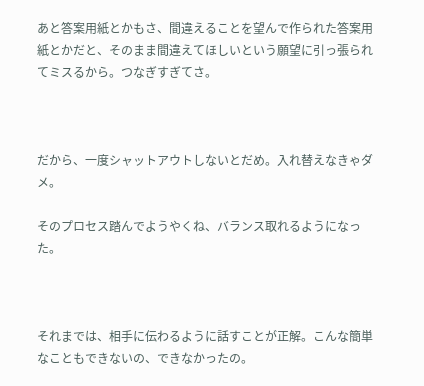あと答案用紙とかもさ、間違えることを望んで作られた答案用紙とかだと、そのまま間違えてほしいという願望に引っ張られてミスるから。つなぎすぎてさ。



だから、一度シャットアウトしないとだめ。入れ替えなきゃダメ。

そのプロセス踏んでようやくね、バランス取れるようになった。



それまでは、相手に伝わるように話すことが正解。こんな簡単なこともできないの、できなかったの。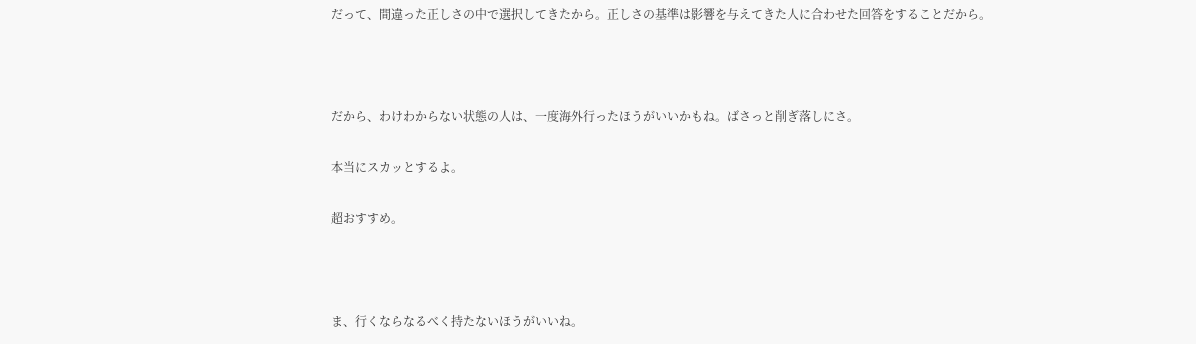だって、間違った正しさの中で選択してきたから。正しさの基準は影響を与えてきた人に合わせた回答をすることだから。



だから、わけわからない状態の人は、一度海外行ったほうがいいかもね。ばさっと削ぎ落しにさ。

本当にスカッとするよ。

超おすすめ。



ま、行くならなるべく持たないほうがいいね。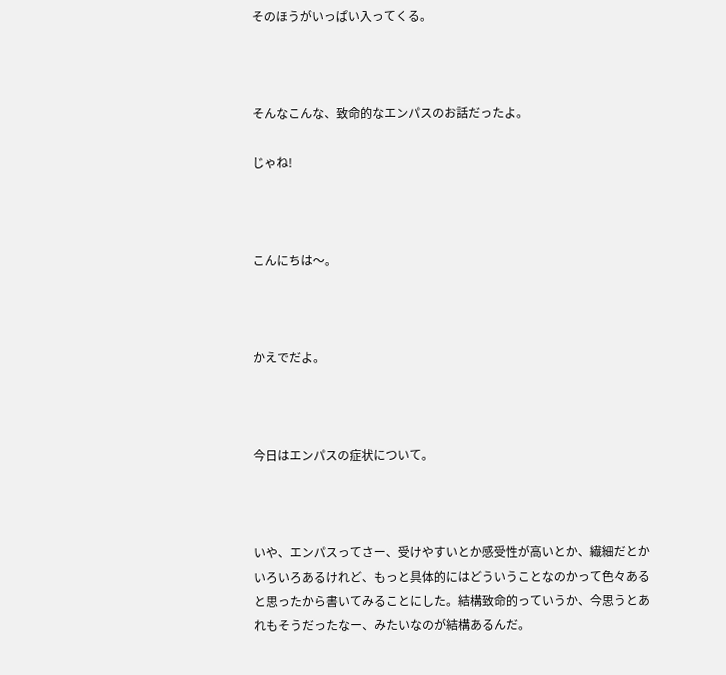そのほうがいっぱい入ってくる。



そんなこんな、致命的なエンパスのお話だったよ。

じゃね!



こんにちは〜。



かえでだよ。



今日はエンパスの症状について。



いや、エンパスってさー、受けやすいとか感受性が高いとか、繊細だとかいろいろあるけれど、もっと具体的にはどういうことなのかって色々あると思ったから書いてみることにした。結構致命的っていうか、今思うとあれもそうだったなー、みたいなのが結構あるんだ。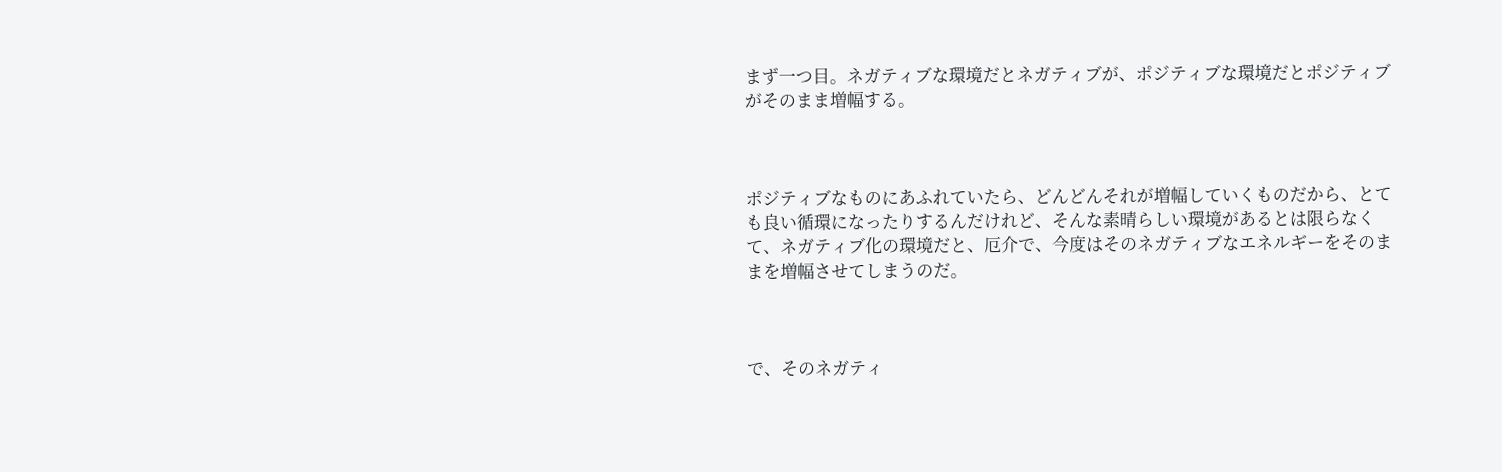まず一つ目。ネガティブな環境だとネガティブが、ポジティブな環境だとポジティブがそのまま増幅する。



ポジティブなものにあふれていたら、どんどんそれが増幅していくものだから、とても良い循環になったりするんだけれど、そんな素晴らしい環境があるとは限らなくて、ネガティブ化の環境だと、厄介で、今度はそのネガティブなエネルギーをそのままを増幅させてしまうのだ。



で、そのネガティ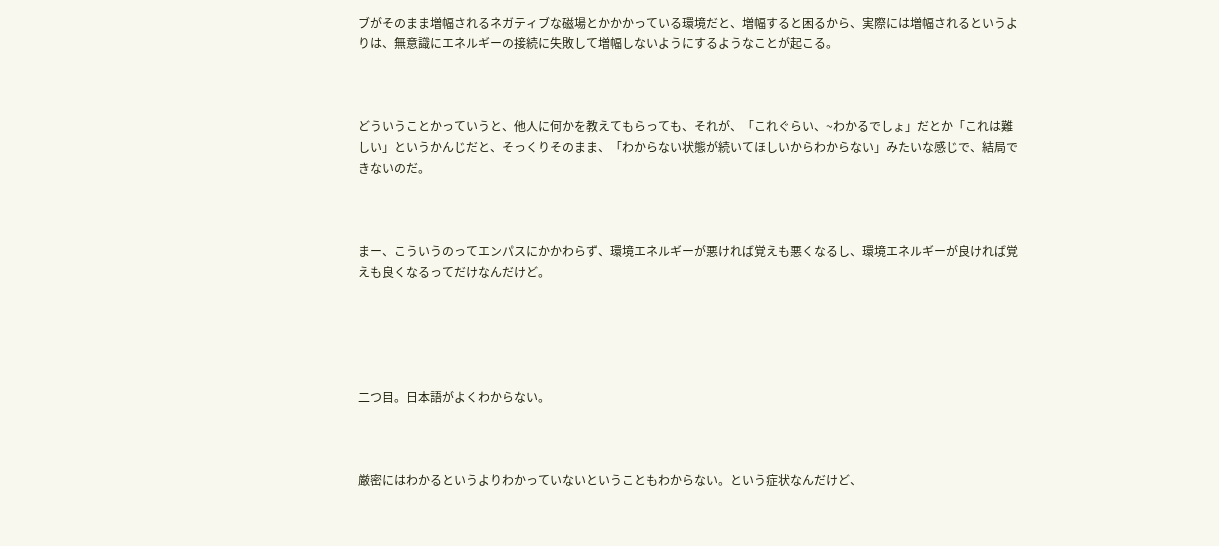ブがそのまま増幅されるネガティブな磁場とかかかっている環境だと、増幅すると困るから、実際には増幅されるというよりは、無意識にエネルギーの接続に失敗して増幅しないようにするようなことが起こる。



どういうことかっていうと、他人に何かを教えてもらっても、それが、「これぐらい、~わかるでしょ」だとか「これは難しい」というかんじだと、そっくりそのまま、「わからない状態が続いてほしいからわからない」みたいな感じで、結局できないのだ。



まー、こういうのってエンパスにかかわらず、環境エネルギーが悪ければ覚えも悪くなるし、環境エネルギーが良ければ覚えも良くなるってだけなんだけど。





二つ目。日本語がよくわからない。



厳密にはわかるというよりわかっていないということもわからない。という症状なんだけど、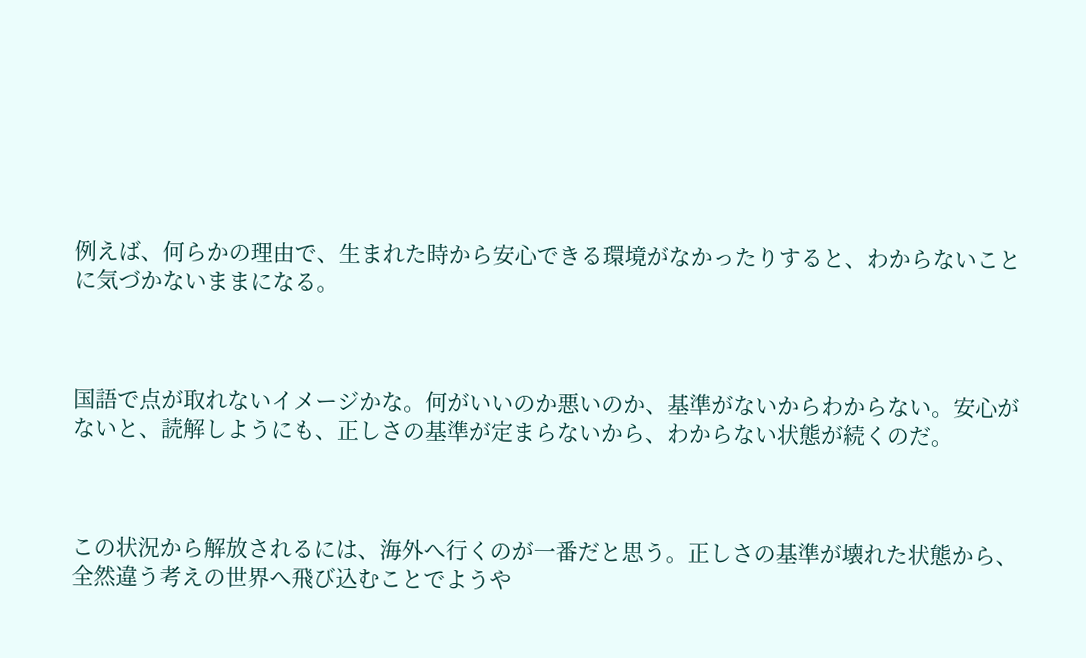例えば、何らかの理由で、生まれた時から安心できる環境がなかったりすると、わからないことに気づかないままになる。



国語で点が取れないイメージかな。何がいいのか悪いのか、基準がないからわからない。安心がないと、読解しようにも、正しさの基準が定まらないから、わからない状態が続くのだ。



この状況から解放されるには、海外へ行くのが一番だと思う。正しさの基準が壊れた状態から、全然違う考えの世界へ飛び込むことでようや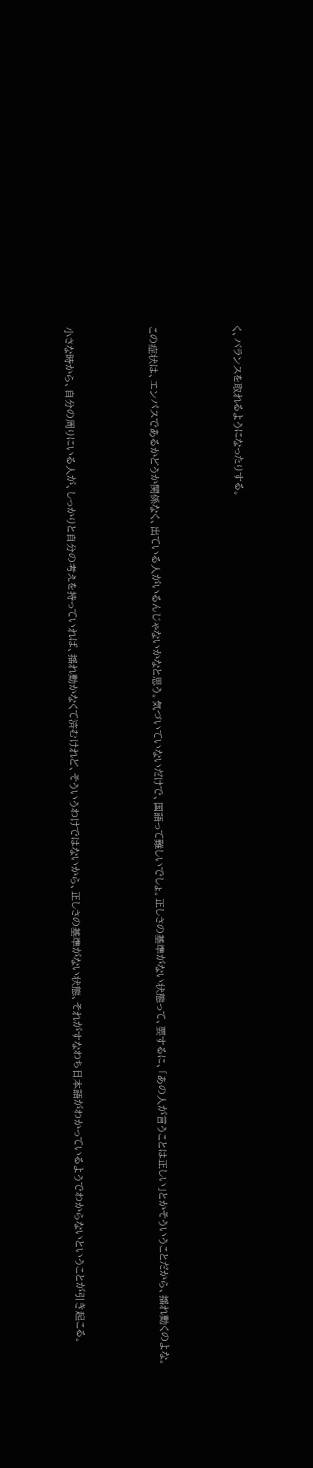く、バランスを取れるようになったりする。



この症状は、エンパスであるかどうか関係なく、出ている人がいるんじゃないかなと思う。気づいていないだけで、国語って難しいでしょ。正しさの基準がない状態って、要するに、「あの人が言うことは正しい」とかそういうことだから、揺れ動くのよな。



小さな時から、自分の周りにいる人が、しっかりと自分の考えを持っていれば、揺れ動かなくて済むけれど、そういうわけではないから、正しさの基準がない状態、それがすなわち日本語がわかっているようでわからないということが引き起こる。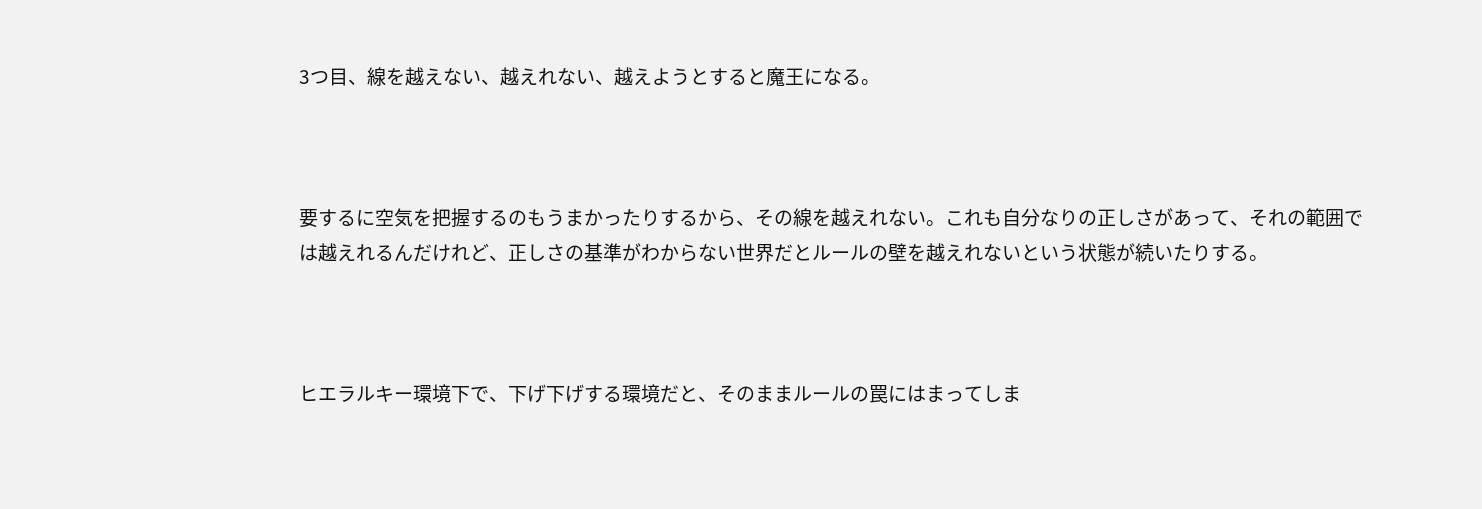3つ目、線を越えない、越えれない、越えようとすると魔王になる。



要するに空気を把握するのもうまかったりするから、その線を越えれない。これも自分なりの正しさがあって、それの範囲では越えれるんだけれど、正しさの基準がわからない世界だとルールの壁を越えれないという状態が続いたりする。



ヒエラルキー環境下で、下げ下げする環境だと、そのままルールの罠にはまってしま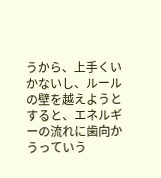うから、上手くいかないし、ルールの壁を越えようとすると、エネルギーの流れに歯向かうっていう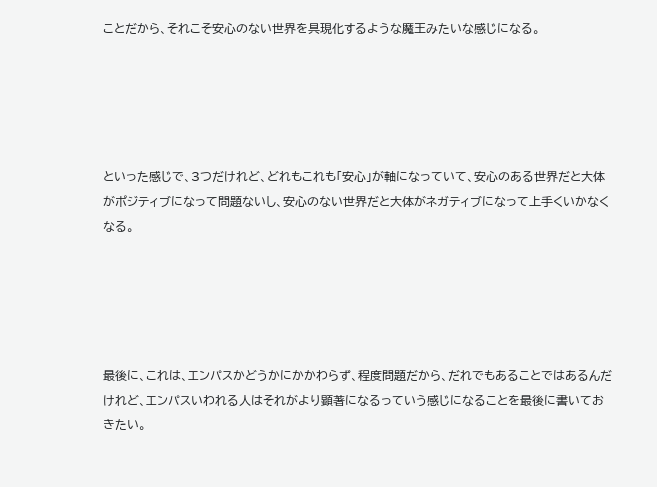ことだから、それこそ安心のない世界を具現化するような魔王みたいな感じになる。





といった感じで、3つだけれど、どれもこれも「安心」が軸になっていて、安心のある世界だと大体がポジティブになって問題ないし、安心のない世界だと大体がネガティブになって上手くいかなくなる。





最後に、これは、エンパスかどうかにかかわらず、程度問題だから、だれでもあることではあるんだけれど、エンパスいわれる人はそれがより顕著になるっていう感じになることを最後に書いておきたい。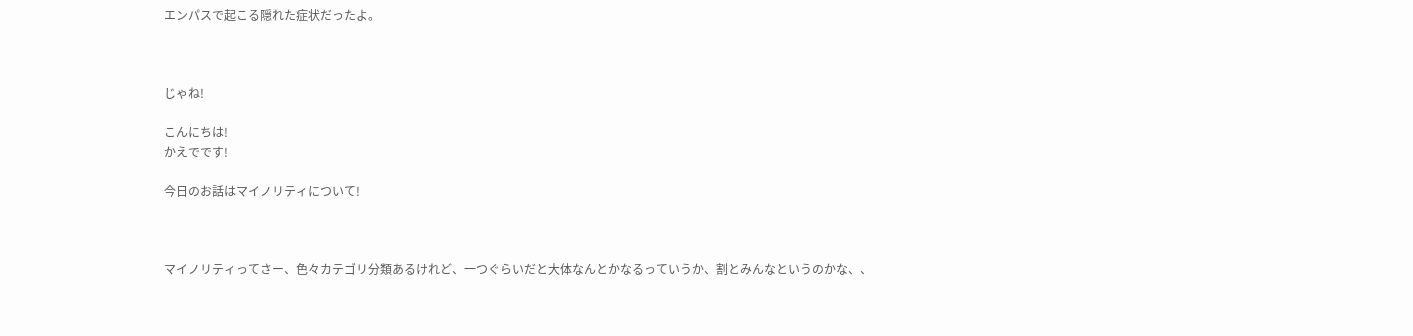エンパスで起こる隠れた症状だったよ。



じゃね!

こんにちは!
かえでです!

今日のお話はマイノリティについて!



マイノリティってさー、色々カテゴリ分類あるけれど、一つぐらいだと大体なんとかなるっていうか、割とみんなというのかな、、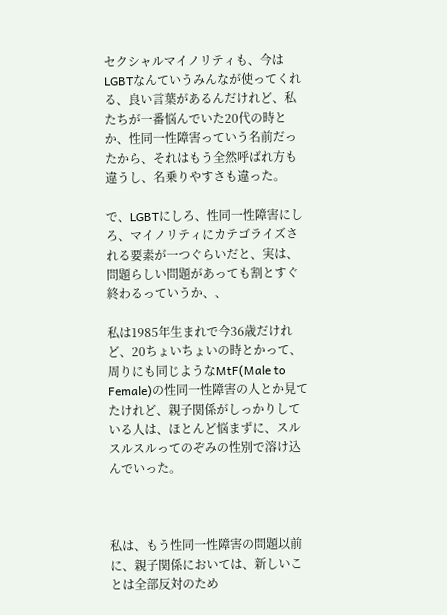セクシャルマイノリティも、今はLGBTなんていうみんなが使ってくれる、良い言葉があるんだけれど、私たちが一番悩んでいた20代の時とか、性同一性障害っていう名前だったから、それはもう全然呼ばれ方も違うし、名乗りやすさも違った。

で、LGBTにしろ、性同一性障害にしろ、マイノリティにカテゴライズされる要素が一つぐらいだと、実は、問題らしい問題があっても割とすぐ終わるっていうか、、

私は1985年生まれで今36歳だけれど、20ちょいちょいの時とかって、周りにも同じようなMtF(Male to Female)の性同一性障害の人とか見てたけれど、親子関係がしっかりしている人は、ほとんど悩まずに、スルスルスルってのぞみの性別で溶け込んでいった。



私は、もう性同一性障害の問題以前に、親子関係においては、新しいことは全部反対のため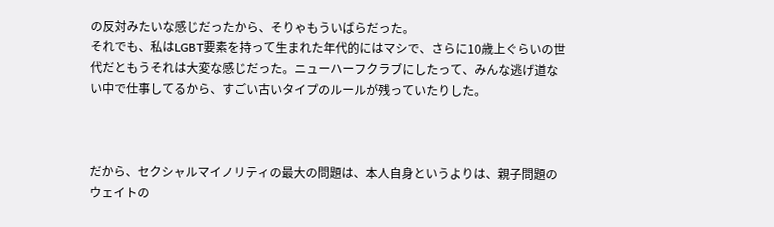の反対みたいな感じだったから、そりゃもういばらだった。
それでも、私はLGBT要素を持って生まれた年代的にはマシで、さらに10歳上ぐらいの世代だともうそれは大変な感じだった。ニューハーフクラブにしたって、みんな逃げ道ない中で仕事してるから、すごい古いタイプのルールが残っていたりした。



だから、セクシャルマイノリティの最大の問題は、本人自身というよりは、親子問題のウェイトの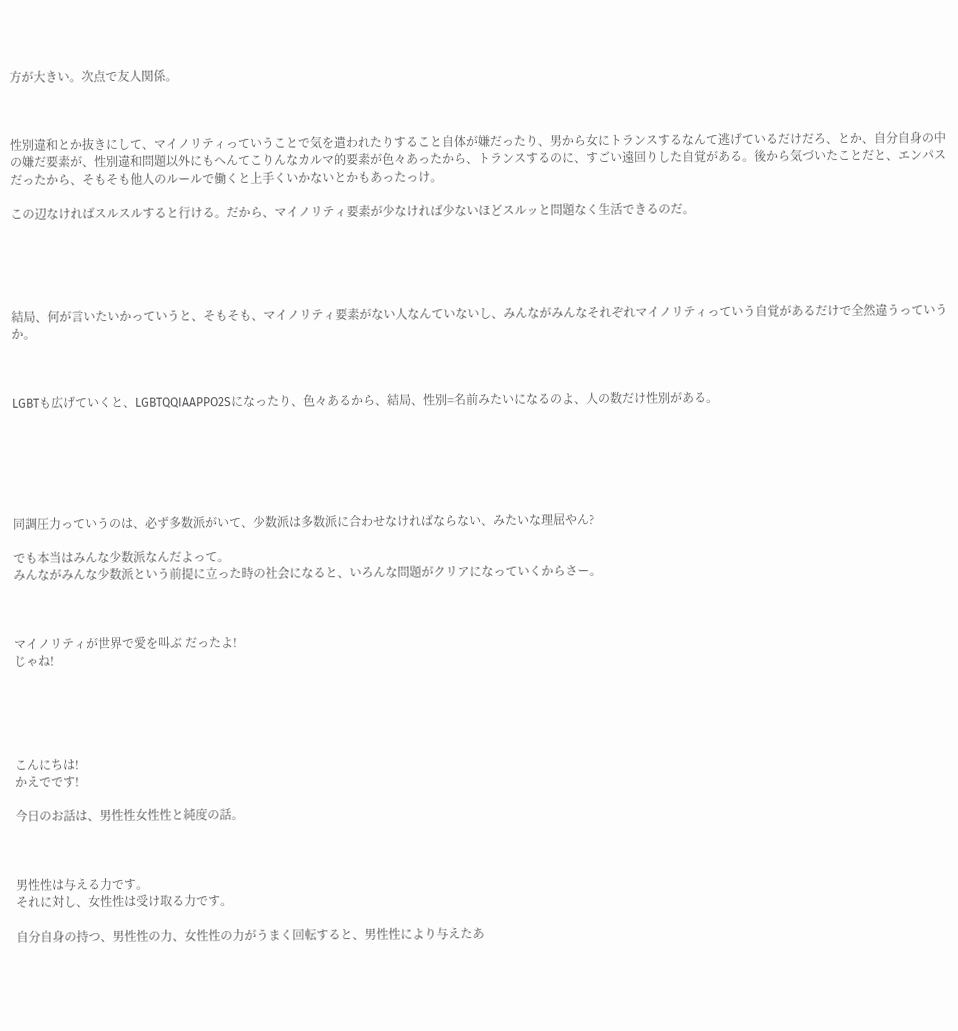方が大きい。次点で友人関係。



性別違和とか抜きにして、マイノリティっていうことで気を遣われたりすること自体が嫌だったり、男から女にトランスするなんて逃げているだけだろ、とか、自分自身の中の嫌だ要素が、性別違和問題以外にもへんてこりんなカルマ的要素が色々あったから、トランスするのに、すごい遠回りした自覚がある。後から気づいたことだと、エンパスだったから、そもそも他人のルールで働くと上手くいかないとかもあったっけ。

この辺なければスルスルすると行ける。だから、マイノリティ要素が少なければ少ないほどスルッと問題なく生活できるのだ。





結局、何が言いたいかっていうと、そもそも、マイノリティ要素がない人なんていないし、みんながみんなそれぞれマイノリティっていう自覚があるだけで全然違うっていうか。



LGBTも広げていくと、LGBTQQIAAPPO2Sになったり、色々あるから、結局、性別=名前みたいになるのよ、人の数だけ性別がある。






同調圧力っていうのは、必ず多数派がいて、少数派は多数派に合わせなければならない、みたいな理屈やん?

でも本当はみんな少数派なんだよって。
みんながみんな少数派という前提に立った時の社会になると、いろんな問題がクリアになっていくからさー。



マイノリティが世界で愛を叫ぶ だったよ!
じゃね!





こんにちは!
かえでです!

今日のお話は、男性性女性性と純度の話。



男性性は与える力です。
それに対し、女性性は受け取る力です。

自分自身の持つ、男性性の力、女性性の力がうまく回転すると、男性性により与えたあ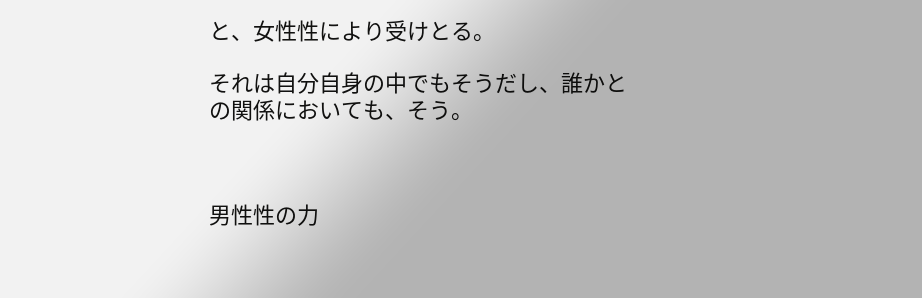と、女性性により受けとる。

それは自分自身の中でもそうだし、誰かとの関係においても、そう。



男性性の力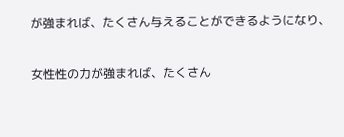が強まれば、たくさん与えることができるようになり、

女性性の力が強まれば、たくさん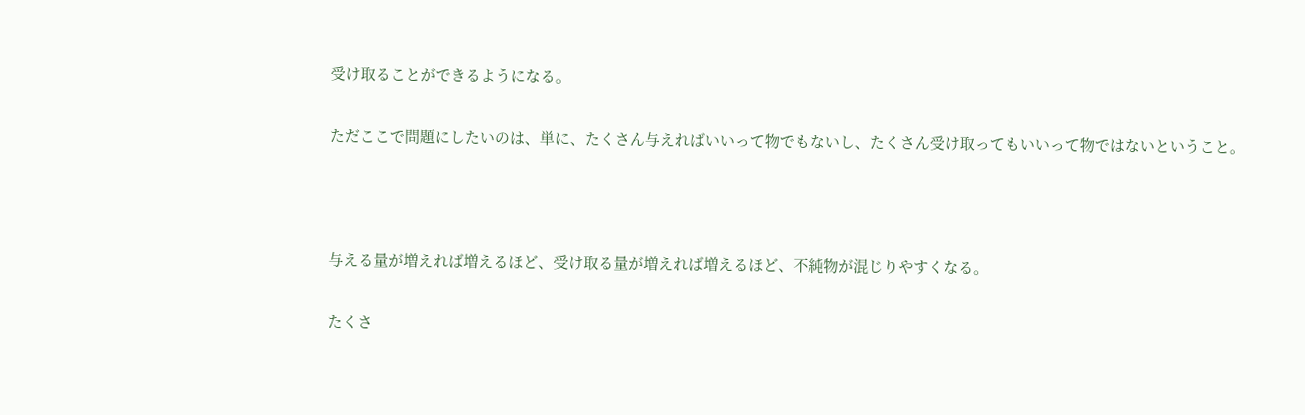受け取ることができるようになる。

ただここで問題にしたいのは、単に、たくさん与えればいいって物でもないし、たくさん受け取ってもいいって物ではないということ。



与える量が増えれば増えるほど、受け取る量が増えれば増えるほど、不純物が混じりやすくなる。

たくさ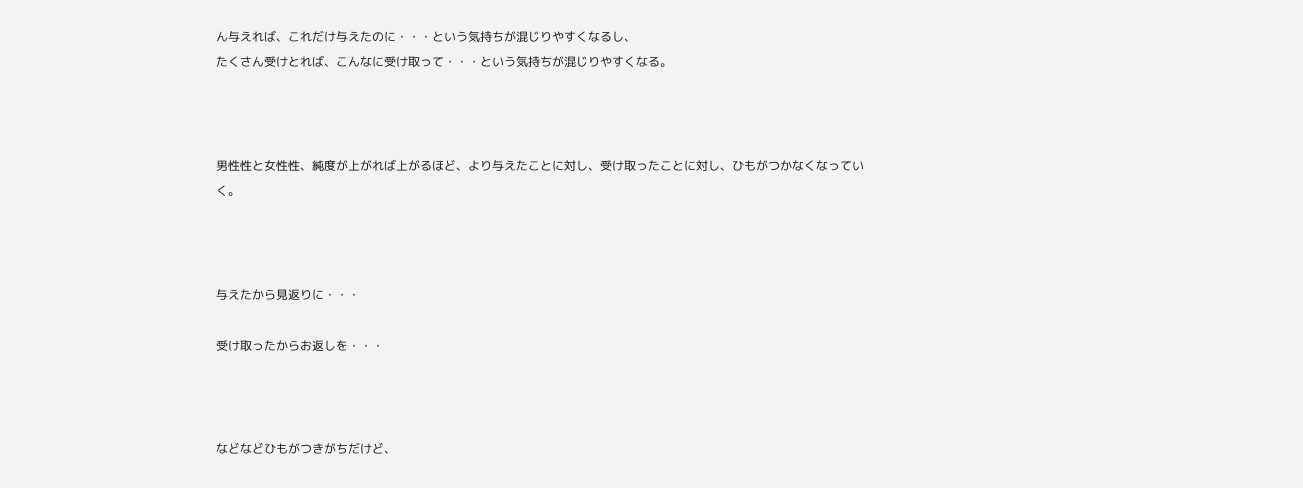ん与えれば、これだけ与えたのに・・・という気持ちが混じりやすくなるし、
たくさん受けとれば、こんなに受け取って・・・という気持ちが混じりやすくなる。



男性性と女性性、純度が上がれば上がるほど、より与えたことに対し、受け取ったことに対し、ひもがつかなくなっていく。



与えたから見返りに・・・

受け取ったからお返しを・・・



などなどひもがつきがちだけど、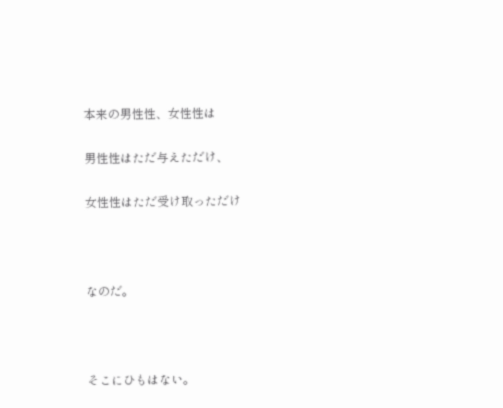本来の男性性、女性性は

男性性はただ与えただけ、

女性性はただ受け取っただけ



なのだ。



そこにひもはない。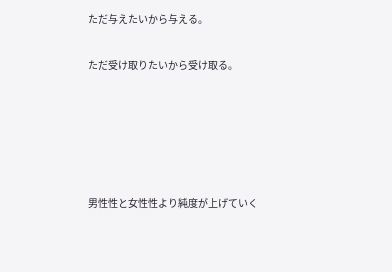ただ与えたいから与える。

ただ受け取りたいから受け取る。





男性性と女性性より純度が上げていく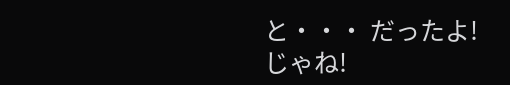と・・・ だったよ!
じゃね!